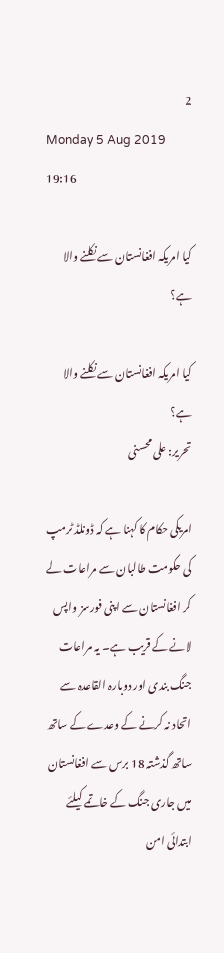2
Monday 5 Aug 2019 19:16

کیا امریکہ افغانستان سے نکلنے والا ہے؟

کیا امریکہ افغانستان سے نکلنے والا ہے؟
تحریر: علی محسنی

امریکی حکام کا کہنا ہے کہ ڈونلڈ ٹرمپ کی حکومت طالبان سے مراعات لے کر افغانستان سے اپنی فورسز واپس لانے کے قریب ہے۔ یہ مراعات جنگ بندی اور دوبارہ القاعدہ سے اتحاد نہ کرنے کے وعدے کے ساتھ ساتھ گذشتہ 18 برس سے افغانستان میں جاری جنگ کے خاتمے کیلئے ابتدائی امن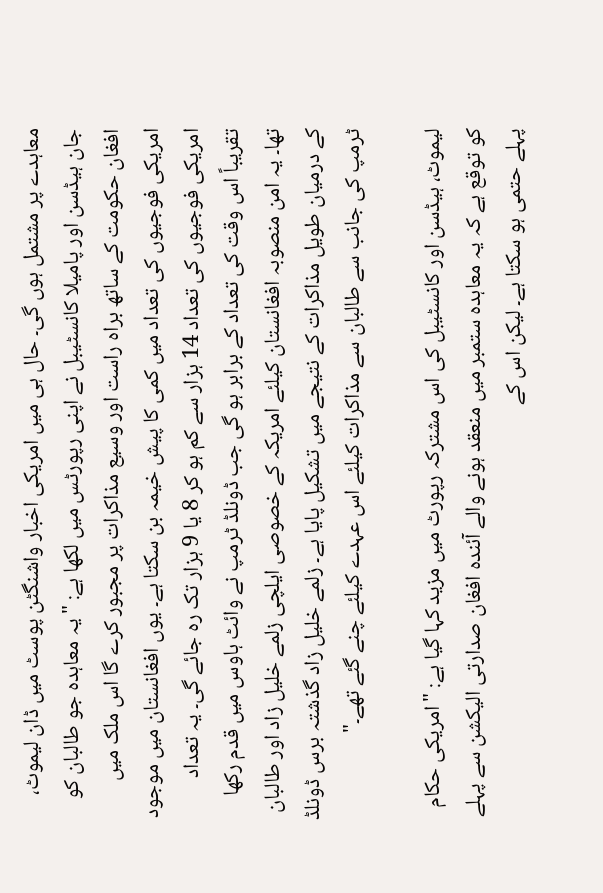معاہدے پر مشتمل ہوں گی۔ حال ہی میں امریکی اخبار واشنگٹن پوسٹ میں ڈان لیموٹ، جان ہیڈسن اور پامیلا کانسٹیبل نے اپنی رپورٹس میں لکھا ہے: "یہ معاہدہ جو طالبان کو افغان حکومت کے ساتھ براہ راست اور وسیع مذاکرات پر مجبور کرے گا اس ملک میں امریکی فوجیوں کی تعداد میں کمی کا پیش خیمہ بن سکتا ہے۔ یوں افغانستان میں موجود امریکی فوجیوں کی تعداد 14 ہزار سے کم ہو کر 8 یا 9 ہزار تک رہ جائے گی۔ یہ تعداد تقریباً اس وقت کی تعداد کے برابر ہو گی جب ڈونلڈ ٹرمپ نے وائٹ ہاوس میں قدم رکھا تھا۔ یہ امن منصوبہ افغانستان کیلئے امریکہ کے خصوصی ایلچی زلمے خلیل زاد اور طالبان کے درمیان طویل مذاکرات کے نتیجے میں تشکیل پایا ہے۔ زلمے خلیل زاد گذشتہ برس ڈونلڈ ٹرمپ کی جانب سے طالبان سے مذاکرات کیلئے اس عہدے کیلئے چنے گئے تھے۔"

لیموٹ، ہیڈسن اور کانسٹیبل کی اس مشترکہ رپورٹ میں مزید کہا گیا ہے: "امریکی حکام کو توقع ہے کہ یہ معاہدہ ستمبر میں منعقد ہونے والے آئندہ افغان صدارتی الیکشن سے پہلے پہلے حتمی ہو سکتا ہے۔ لیکن اس کے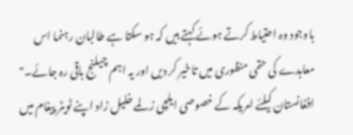باوجود وہ احتیاط کرتے ہوئے کہتے ہیں کہ ہو سکتا ہے طالبان رہنما اس معاہدے کی حتمی منظوری میں تاخیر کر دیں اور یہ اہم چیلنج باقی رہ جائے۔" افغانستان کیلئے امریکہ کے خصوصی ایلچی زلمے خلیل زاد اپنے ٹویٹر پیغام میں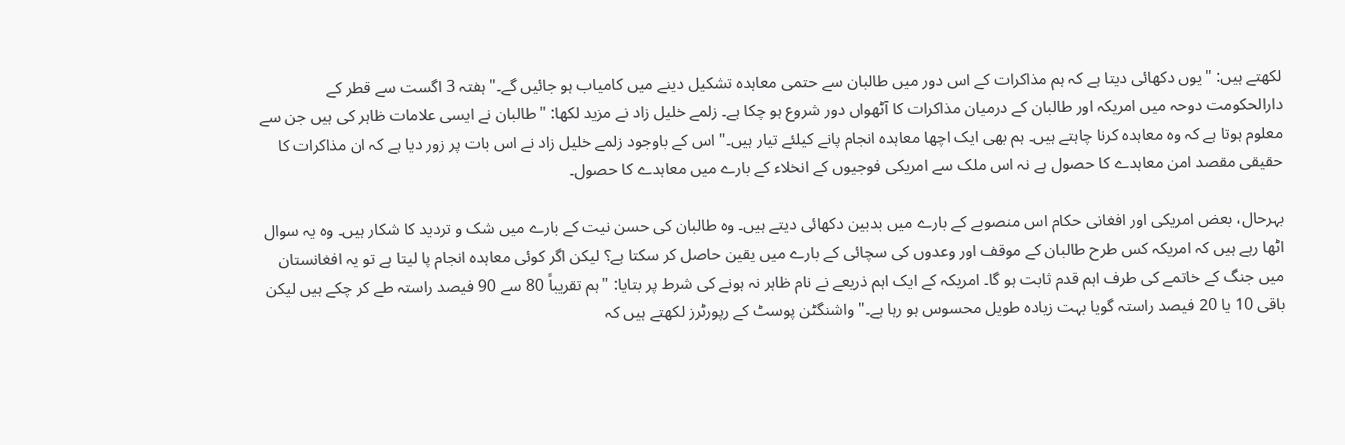لکھتے ہیں: "یوں دکھائی دیتا ہے کہ ہم مذاکرات کے اس دور میں طالبان سے حتمی معاہدہ تشکیل دینے میں کامیاب ہو جائیں گے۔" ہفتہ 3 اگست سے قطر کے دارالحکومت دوحہ میں امریکہ اور طالبان کے درمیان مذاکرات کا آٹھواں دور شروع ہو چکا ہے۔ زلمے خلیل زاد نے مزید لکھا: "طالبان نے ایسی علامات ظاہر کی ہیں جن سے معلوم ہوتا ہے کہ وہ معاہدہ کرنا چاہتے ہیں۔ ہم بھی ایک اچھا معاہدہ انجام پانے کیلئے تیار ہیں۔" اس کے باوجود زلمے خلیل زاد نے اس بات پر زور دیا ہے کہ ان مذاکرات کا حقیقی مقصد امن معاہدے کا حصول ہے نہ اس ملک سے امریکی فوجیوں کے انخلاء کے بارے میں معاہدے کا حصول۔

بہرحال، بعض امریکی اور افغانی حکام اس منصوبے کے بارے میں بدبین دکھائی دیتے ہیں۔ وہ طالبان کی حسن نیت کے بارے میں شک و تردید کا شکار ہیں۔ وہ یہ سوال اٹھا رہے ہیں کہ امریکہ کس طرح طالبان کے موقف اور وعدوں کی سچائی کے بارے میں یقین حاصل کر سکتا ہے؟ لیکن اگر کوئی معاہدہ انجام پا لیتا ہے تو یہ افغانستان میں جنگ کے خاتمے کی طرف اہم قدم ثابت ہو گا۔ امریکہ کے ایک اہم ذریعے نے نام ظاہر نہ ہونے کی شرط پر بتایا: "ہم تقریباً 80 سے 90 فیصد راستہ طے کر چکے ہیں لیکن باقی 10 یا 20 فیصد راستہ گویا بہت زیادہ طویل محسوس ہو رہا ہے۔" واشنگٹن پوسٹ کے رپورٹرز لکھتے ہیں کہ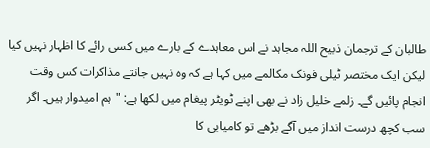طالبان کے ترجمان ذبیح اللہ مجاہد نے اس معاہدے کے بارے میں کسی رائے کا اظہار نہیں کیا لیکن ایک مختصر ٹیلی فونک مکالمے میں کہا ہے کہ وہ نہیں جانتے مذاکرات کس وقت انجام پائیں گے۔ زلمے خلیل زاد نے بھی اپنے ٹویٹر پیغام میں لکھا ہے: "ہم امیدوار ہیں۔ اگر سب کچھ درست انداز میں آگے بڑھے تو کامیابی کا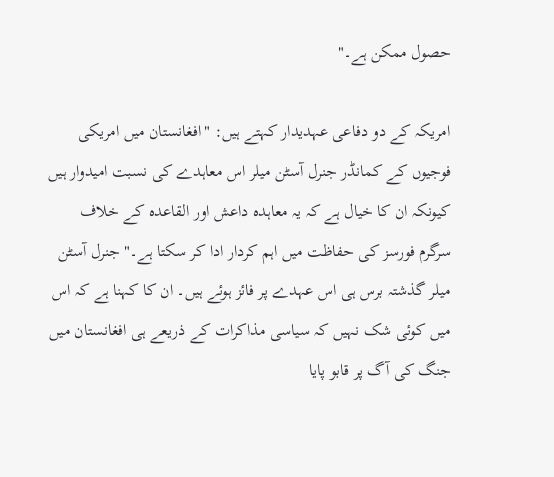حصول ممکن ہے۔"

امریکہ کے دو دفاعی عہدیدار کہتے ہیں: "افغانستان میں امریکی فوجیوں کے کمانڈر جنرل آسٹن میلر اس معاہدے کی نسبت امیدوار ہیں کیونکہ ان کا خیال ہے کہ یہ معاہدہ داعش اور القاعدہ کے خلاف سرگرم فورسز کی حفاظت میں اہم کردار ادا کر سکتا ہے۔" جنرل آسٹن میلر گذشتہ برس ہی اس عہدے پر فائز ہوئے ہیں۔ ان کا کہنا ہے کہ اس میں کوئی شک نہیں کہ سیاسی مذاکرات کے ذریعے ہی افغانستان میں جنگ کی آگ پر قابو پایا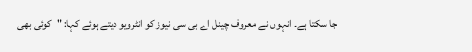جا سکتا ہے۔ انہوں نے معروف چینل اے بی سی نیوز کو انٹرویو دیتے ہوئے کہا: "کوئی بھی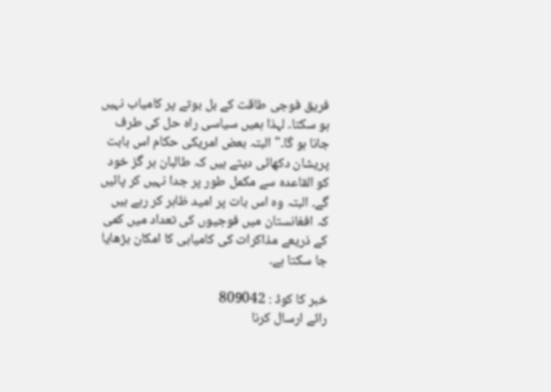فریق فوجی طاقت کے بل بوتے پر کامیاب نہیں ہو سکتا۔ لہذا ہمیں سیاسی راہ حل کی طرف جانا ہو گا۔" البتہ بعض امریکی حکام اس بابت پریشان دکھائی دیتے ہیں کہ طالبان ہر گز خود کو القاعدہ سے مکمل طور پر جدا نہیں کر پائیں گے۔ البتہ وہ اس بات پر امید ظاہر کر رہے ہیں کہ افغانستان میں فوجیوں کی تعداد میں کمی کے ذریعے مذاکرات کی کامیابی کا امکان بڑھایا جا سکتا ہے۔

خبر کا کوڈ : 809042
رائے ارسال کرنا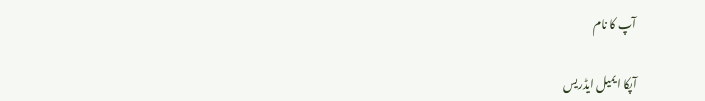آپ کا نام

آپکا ایمیل ایڈریس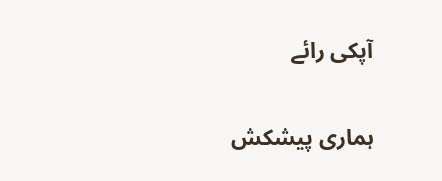آپکی رائے

ہماری پیشکش